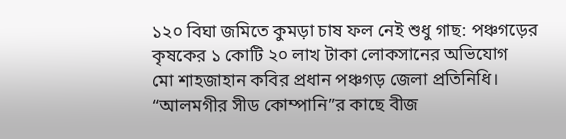১২০ বিঘা জমিতে কুমড়া চাষ ফল নেই শুধু গাছ: পঞ্চগড়ের কৃষকের ১ কোটি ২০ লাখ টাকা লোকসানের অভিযোগ
মো শাহজাহান কবির প্রধান পঞ্চগড় জেলা প্রতিনিধি। “আলমগীর সীড কোম্পানি”র কাছে বীজ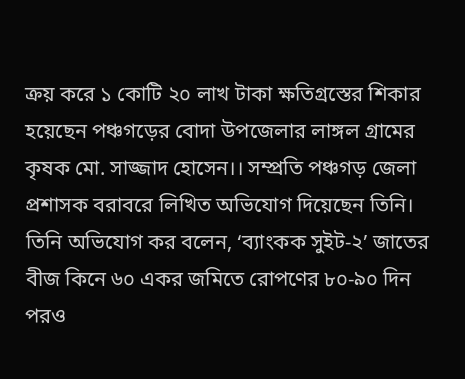ক্রয় করে ১ কোটি ২০ লাখ টাকা ক্ষতিগ্রস্তের শিকার হয়েছেন পঞ্চগড়ের বোদা উপজেলার লাঙ্গল গ্রামের কৃষক মো. সাজ্জাদ হোসেন।। সম্প্রতি পঞ্চগড় জেলা প্রশাসক বরাবরে লিখিত অভিযোগ দিয়েছেন তিনি। তিনি অভিযোগ কর বলেন, ‘ব্যাংকক সুইট-২’ জাতের বীজ কিনে ৬০ একর জমিতে রোপণের ৮০-৯০ দিন পরও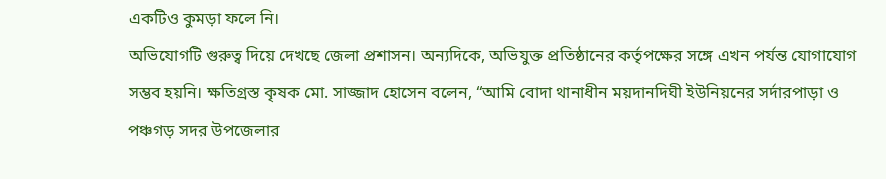একটিও কুমড়া ফলে নি।
অভিযোগটি গুরুত্ব দিয়ে দেখছে জেলা প্রশাসন। অন্যদিকে, অভিযুক্ত প্রতিষ্ঠানের কর্তৃপক্ষের সঙ্গে এখন পর্যন্ত যোগাযোগ সম্ভব হয়নি। ক্ষতিগ্রস্ত কৃষক মো. সাজ্জাদ হোসেন বলেন, “আমি বোদা থানাধীন ময়দানদিঘী ইউনিয়নের সর্দারপাড়া ও পঞ্চগড় সদর উপজেলার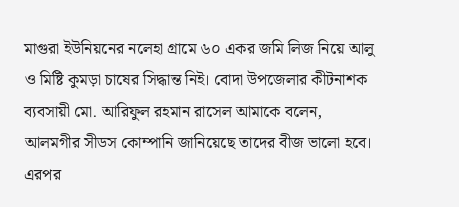মাগুরা ইউনিয়নের নলেহা গ্রামে ৬০ একর জমি লিজ নিয়ে আলু ও মিষ্টি কুমড়া চাষের সিদ্ধান্ত নিই। বোদা উপজেলার কীটনাশক ব্যবসায়ী মো. আরিফুল রহমান রাসেল আমাকে বলেন, আলমগীর সীডস কোম্পানি জানিয়েছে তাদের বীজ ভালো হবে। এরপর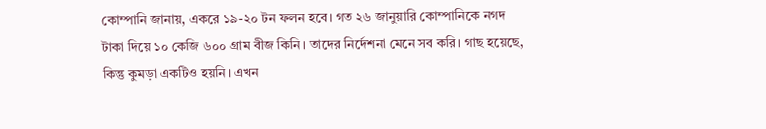কোম্পানি জানায়, একরে ১৯-২০ টন ফলন হবে। গত ২৬ জানুয়ারি কোম্পানিকে নগদ টাকা দিয়ে ১০ কেজি ৬০০ গ্রাম বীজ কিনি। তাদের নির্দেশনা মেনে সব করি। গাছ হয়েছে, কিন্তু কুমড়া একটিও হয়নি। এখন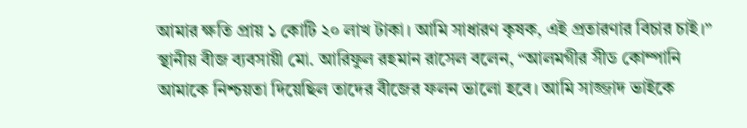আমার ক্ষতি প্রায় ১ কোটি ২০ লাখ টাকা। আমি সাধারণ কৃষক, এই প্রতারণার বিচার চাই।” স্থানীয় বীজ ব্যবসায়ী মো. আরিফুল রহমান রাসেল বলেন, “আলমগীর সীড কোম্পানি আমাকে নিশ্চয়তা দিয়েছিল তাদের বীজের ফলন ভালো হবে। আমি সাজ্জাদ ভাইকে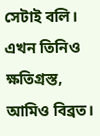সেটাই বলি। এখন তিনিও ক্ষতিগ্রস্ত, আমিও বিব্রত।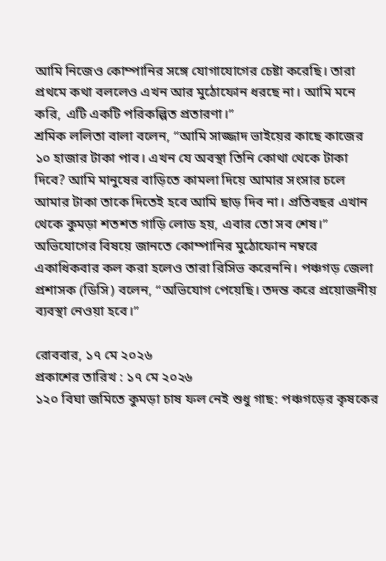আমি নিজেও কোম্পানির সঙ্গে যোগাযোগের চেষ্টা করেছি। তারা প্রথমে কথা বললেও এখন আর মুঠোফোন ধরছে না। আমি মনে করি, এটি একটি পরিকল্পিত প্রতারণা।”
শ্রমিক ললিতা বালা বলেন, “আমি সাজ্জাদ ভাইয়ের কাছে কাজের ১০ হাজার টাকা পাব। এখন যে অবস্থা তিনি কোথা থেকে টাকা দিবে? আমি মানুষের বাড়িতে কামলা দিয়ে আমার সংসার চলে আমার টাকা তাকে দিতেই হবে আমি ছাড় দিব না। প্রতিবছর এখান থেকে কুমড়া শতশত গাড়ি লোড হয়, এবার তো সব শেষ।” অভিযোগের বিষয়ে জানতে কোম্পানির মুঠোফোন নম্বরে একাধিকবার কল করা হলেও তারা রিসিভ করেননি। পঞ্চগড় জেলা প্রশাসক (ডিসি) বলেন, “অভিযোগ পেয়েছি। তদন্ত করে প্রয়োজনীয় ব্যবস্থা নেওয়া হবে।”

রোববার, ১৭ মে ২০২৬
প্রকাশের তারিখ : ১৭ মে ২০২৬
১২০ বিঘা জমিতে কুমড়া চাষ ফল নেই শুধু গাছ: পঞ্চগড়ের কৃষকের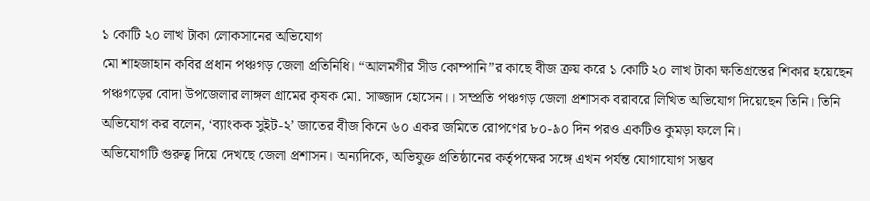১ কোটি ২০ লাখ টাকা লোকসানের অভিযোগ
মো শাহজাহান কবির প্রধান পঞ্চগড় জেলা প্রতিনিধি। “আলমগীর সীড কোম্পানি”র কাছে বীজ ক্রয় করে ১ কোটি ২০ লাখ টাকা ক্ষতিগ্রস্তের শিকার হয়েছেন পঞ্চগড়ের বোদা উপজেলার লাঙ্গল গ্রামের কৃষক মো. সাজ্জাদ হোসেন।। সম্প্রতি পঞ্চগড় জেলা প্রশাসক বরাবরে লিখিত অভিযোগ দিয়েছেন তিনি। তিনি অভিযোগ কর বলেন, ‘ব্যাংকক সুইট-২’ জাতের বীজ কিনে ৬০ একর জমিতে রোপণের ৮০-৯০ দিন পরও একটিও কুমড়া ফলে নি।
অভিযোগটি গুরুত্ব দিয়ে দেখছে জেলা প্রশাসন। অন্যদিকে, অভিযুক্ত প্রতিষ্ঠানের কর্তৃপক্ষের সঙ্গে এখন পর্যন্ত যোগাযোগ সম্ভব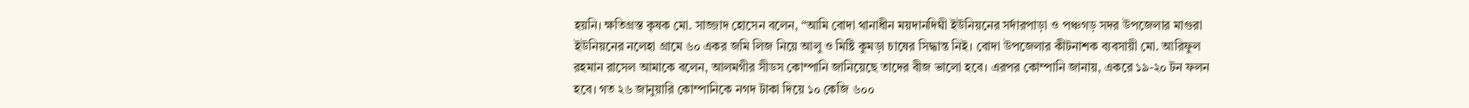হয়নি। ক্ষতিগ্রস্ত কৃষক মো. সাজ্জাদ হোসেন বলেন, “আমি বোদা থানাধীন ময়দানদিঘী ইউনিয়নের সর্দারপাড়া ও পঞ্চগড় সদর উপজেলার মাগুরা ইউনিয়নের নলেহা গ্রামে ৬০ একর জমি লিজ নিয়ে আলু ও মিষ্টি কুমড়া চাষের সিদ্ধান্ত নিই। বোদা উপজেলার কীটনাশক ব্যবসায়ী মো. আরিফুল রহমান রাসেল আমাকে বলেন, আলমগীর সীডস কোম্পানি জানিয়েছে তাদের বীজ ভালো হবে। এরপর কোম্পানি জানায়, একরে ১৯-২০ টন ফলন হবে। গত ২৬ জানুয়ারি কোম্পানিকে নগদ টাকা দিয়ে ১০ কেজি ৬০০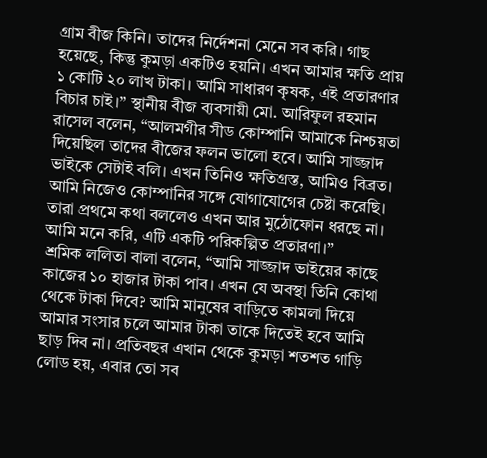গ্রাম বীজ কিনি। তাদের নির্দেশনা মেনে সব করি। গাছ হয়েছে, কিন্তু কুমড়া একটিও হয়নি। এখন আমার ক্ষতি প্রায় ১ কোটি ২০ লাখ টাকা। আমি সাধারণ কৃষক, এই প্রতারণার বিচার চাই।” স্থানীয় বীজ ব্যবসায়ী মো. আরিফুল রহমান রাসেল বলেন, “আলমগীর সীড কোম্পানি আমাকে নিশ্চয়তা দিয়েছিল তাদের বীজের ফলন ভালো হবে। আমি সাজ্জাদ ভাইকে সেটাই বলি। এখন তিনিও ক্ষতিগ্রস্ত, আমিও বিব্রত। আমি নিজেও কোম্পানির সঙ্গে যোগাযোগের চেষ্টা করেছি। তারা প্রথমে কথা বললেও এখন আর মুঠোফোন ধরছে না। আমি মনে করি, এটি একটি পরিকল্পিত প্রতারণা।”
শ্রমিক ললিতা বালা বলেন, “আমি সাজ্জাদ ভাইয়ের কাছে কাজের ১০ হাজার টাকা পাব। এখন যে অবস্থা তিনি কোথা থেকে টাকা দিবে? আমি মানুষের বাড়িতে কামলা দিয়ে আমার সংসার চলে আমার টাকা তাকে দিতেই হবে আমি ছাড় দিব না। প্রতিবছর এখান থেকে কুমড়া শতশত গাড়ি লোড হয়, এবার তো সব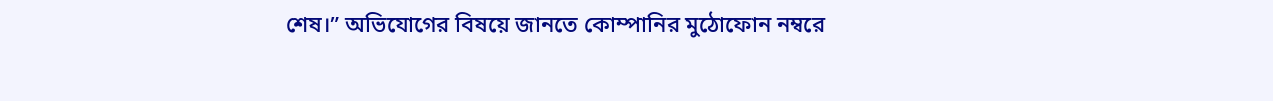শেষ।” অভিযোগের বিষয়ে জানতে কোম্পানির মুঠোফোন নম্বরে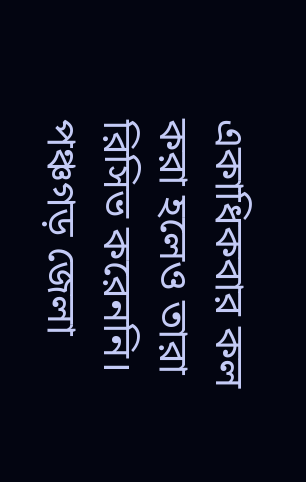একাধিকবার কল করা হলেও তারা রিসিভ করেননি। পঞ্চগড় জেলা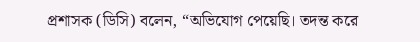প্রশাসক (ডিসি) বলেন, “অভিযোগ পেয়েছি। তদন্ত করে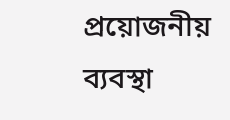প্রয়োজনীয় ব্যবস্থা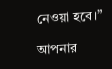নেওয়া হবে।”

আপনার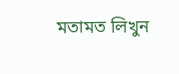মতামত লিখুন